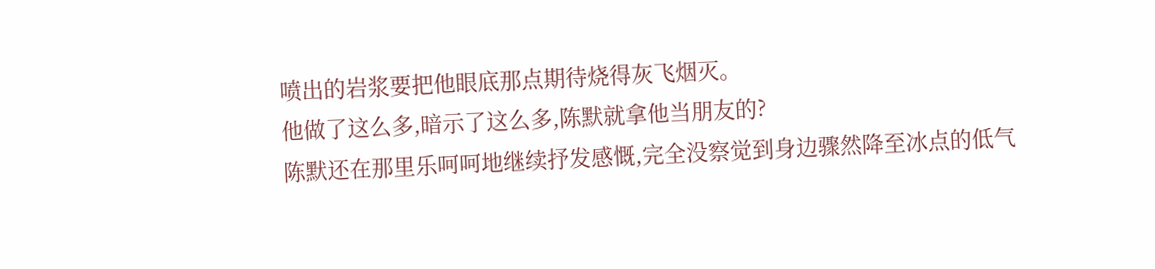喷出的岩浆要把他眼底那点期待烧得灰飞烟灭。
他做了这么多,暗示了这么多,陈默就拿他当朋友的?
陈默还在那里乐呵呵地继续抒发感慨,完全没察觉到身边骤然降至冰点的低气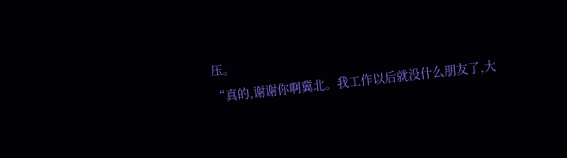压。
“真的,谢谢你啊冀北。我工作以后就没什么朋友了,大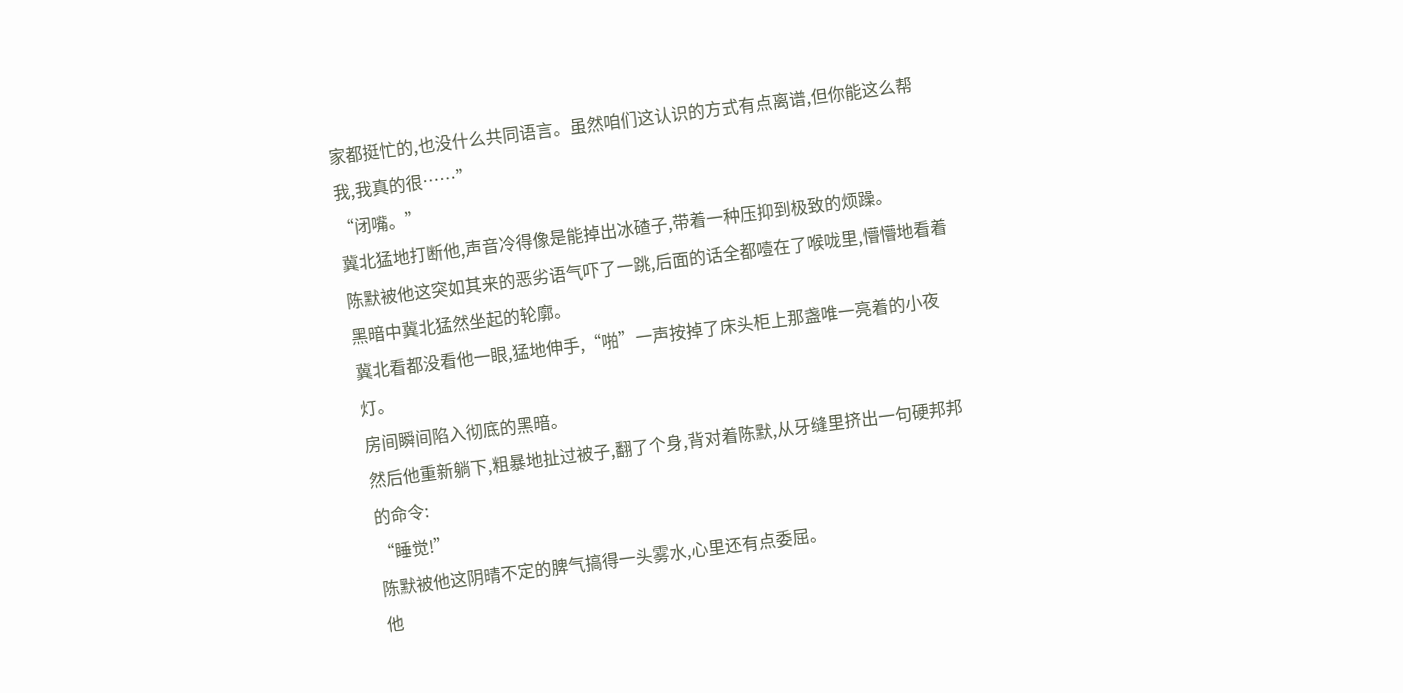家都挺忙的,也没什么共同语言。虽然咱们这认识的方式有点离谱,但你能这么帮我,我真的很……”
“闭嘴。”
冀北猛地打断他,声音冷得像是能掉出冰碴子,带着一种压抑到极致的烦躁。
陈默被他这突如其来的恶劣语气吓了一跳,后面的话全都噎在了喉咙里,懵懵地看着黑暗中冀北猛然坐起的轮廓。
冀北看都没看他一眼,猛地伸手,“啪”一声按掉了床头柜上那盏唯一亮着的小夜灯。
房间瞬间陷入彻底的黑暗。
然后他重新躺下,粗暴地扯过被子,翻了个身,背对着陈默,从牙缝里挤出一句硬邦邦的命令:
“睡觉!”
陈默被他这阴晴不定的脾气搞得一头雾水,心里还有点委屈。
他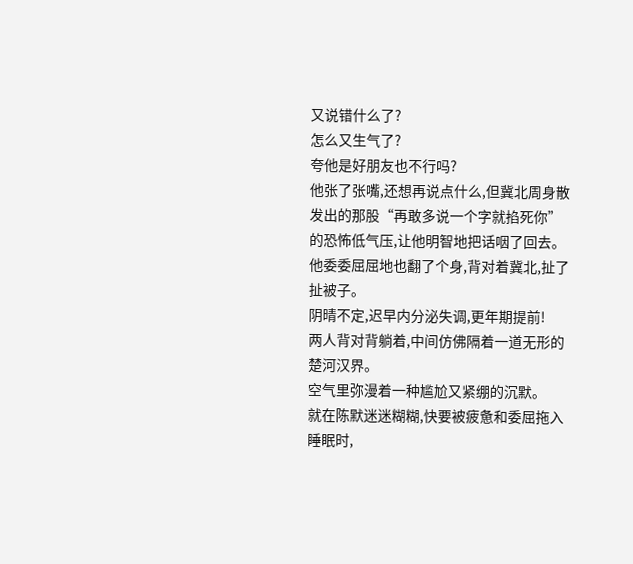又说错什么了?
怎么又生气了?
夸他是好朋友也不行吗?
他张了张嘴,还想再说点什么,但冀北周身散发出的那股“再敢多说一个字就掐死你”的恐怖低气压,让他明智地把话咽了回去。
他委委屈屈地也翻了个身,背对着冀北,扯了扯被子。
阴晴不定,迟早内分泌失调,更年期提前!
两人背对背躺着,中间仿佛隔着一道无形的楚河汉界。
空气里弥漫着一种尴尬又紧绷的沉默。
就在陈默迷迷糊糊,快要被疲惫和委屈拖入睡眠时,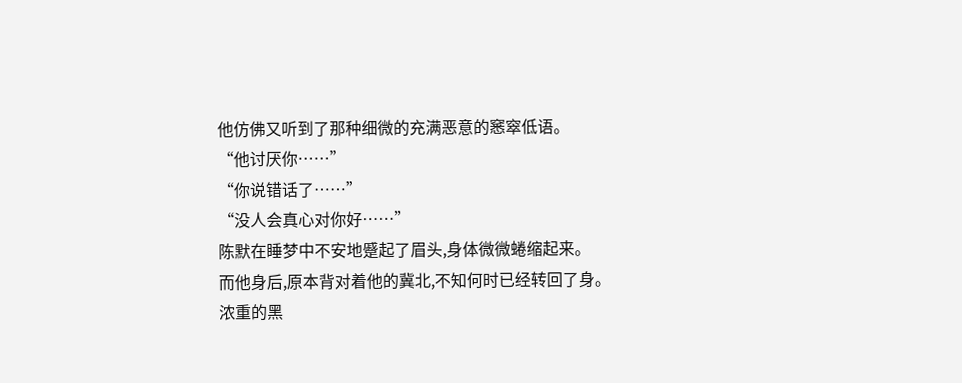他仿佛又听到了那种细微的充满恶意的窸窣低语。
“他讨厌你……”
“你说错话了……”
“没人会真心对你好……”
陈默在睡梦中不安地蹙起了眉头,身体微微蜷缩起来。
而他身后,原本背对着他的冀北,不知何时已经转回了身。
浓重的黑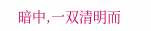暗中,一双清明而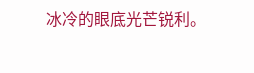冰冷的眼底光芒锐利。